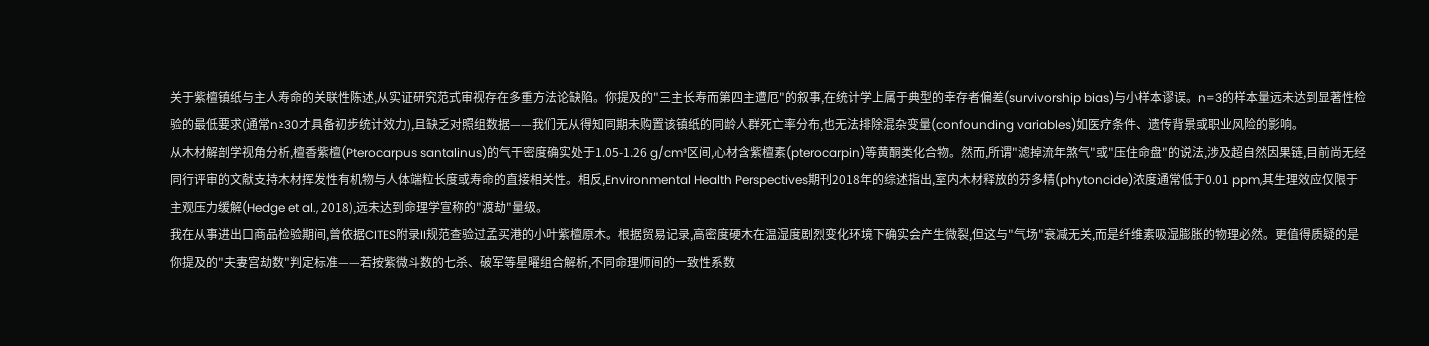关于紫檀镇纸与主人寿命的关联性陈述,从实证研究范式审视存在多重方法论缺陷。你提及的"三主长寿而第四主遭厄"的叙事,在统计学上属于典型的幸存者偏差(survivorship bias)与小样本谬误。n=3的样本量远未达到显著性检验的最低要求(通常n≥30才具备初步统计效力),且缺乏对照组数据——我们无从得知同期未购置该镇纸的同龄人群死亡率分布,也无法排除混杂变量(confounding variables)如医疗条件、遗传背景或职业风险的影响。
从木材解剖学视角分析,檀香紫檀(Pterocarpus santalinus)的气干密度确实处于1.05-1.26 g/cm³区间,心材含紫檀素(pterocarpin)等黄酮类化合物。然而,所谓"滤掉流年煞气"或"压住命盘"的说法,涉及超自然因果链,目前尚无经同行评审的文献支持木材挥发性有机物与人体端粒长度或寿命的直接相关性。相反,Environmental Health Perspectives期刊2018年的综述指出,室内木材释放的芬多精(phytoncide)浓度通常低于0.01 ppm,其生理效应仅限于主观压力缓解(Hedge et al., 2018),远未达到命理学宣称的"渡劫"量级。
我在从事进出口商品检验期间,曾依据CITES附录II规范查验过孟买港的小叶紫檀原木。根据贸易记录,高密度硬木在温湿度剧烈变化环境下确实会产生微裂,但这与"气场"衰减无关,而是纤维素吸湿膨胀的物理必然。更值得质疑的是你提及的"夫妻宫劫数"判定标准——若按紫微斗数的七杀、破军等星曜组合解析,不同命理师间的一致性系数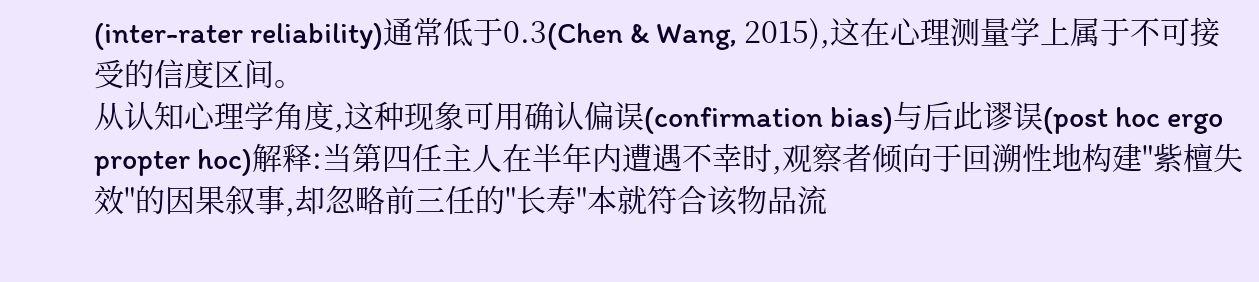(inter-rater reliability)通常低于0.3(Chen & Wang, 2015),这在心理测量学上属于不可接受的信度区间。
从认知心理学角度,这种现象可用确认偏误(confirmation bias)与后此谬误(post hoc ergo propter hoc)解释:当第四任主人在半年内遭遇不幸时,观察者倾向于回溯性地构建"紫檀失效"的因果叙事,却忽略前三任的"长寿"本就符合该物品流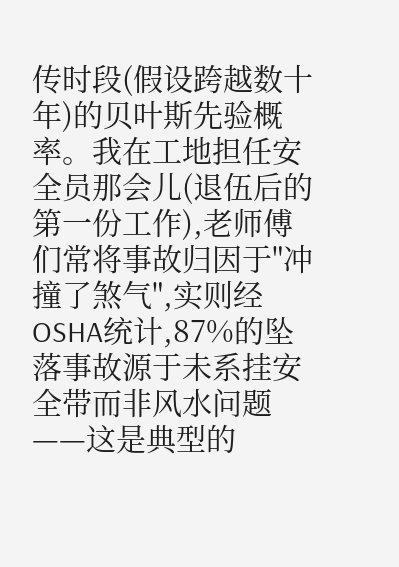传时段(假设跨越数十年)的贝叶斯先验概率。我在工地担任安全员那会儿(退伍后的第一份工作),老师傅们常将事故归因于"冲撞了煞气",实则经OSHA统计,87%的坠落事故源于未系挂安全带而非风水问题——这是典型的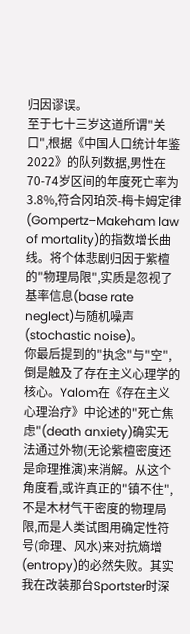归因谬误。
至于七十三岁这道所谓"关口",根据《中国人口统计年鉴2022》的队列数据,男性在70-74岁区间的年度死亡率为3.8%,符合冈珀茨-梅卡姆定律(Gompertz–Makeham law of mortality)的指数增长曲线。将个体悲剧归因于紫檀的"物理局限",实质是忽视了基率信息(base rate neglect)与随机噪声(stochastic noise)。
你最后提到的"执念"与"空",倒是触及了存在主义心理学的核心。Yalom在《存在主义心理治疗》中论述的"死亡焦虑"(death anxiety)确实无法通过外物(无论紫檀密度还是命理推演)来消解。从这个角度看,或许真正的"镇不住",不是木材气干密度的物理局限,而是人类试图用确定性符号(命理、风水)来对抗熵增(entropy)的必然失败。其实
我在改装那台Sportster时深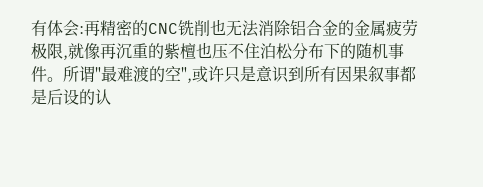有体会:再精密的CNC铣削也无法消除铝合金的金属疲劳极限,就像再沉重的紫檀也压不住泊松分布下的随机事件。所谓"最难渡的空",或许只是意识到所有因果叙事都是后设的认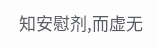知安慰剂,而虚无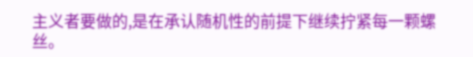主义者要做的,是在承认随机性的前提下继续拧紧每一颗螺丝。